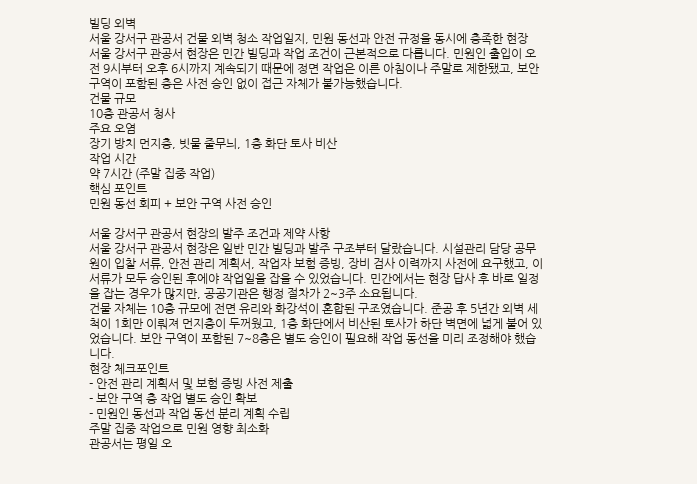빌딩 외벽
서울 강서구 관공서 건물 외벽 청소 작업일지, 민원 동선과 안전 규정을 동시에 충족한 현장
서울 강서구 관공서 현장은 민간 빌딩과 작업 조건이 근본적으로 다릅니다. 민원인 출입이 오전 9시부터 오후 6시까지 계속되기 때문에 정면 작업은 이른 아침이나 주말로 제한됐고, 보안 구역이 포함된 층은 사전 승인 없이 접근 자체가 불가능했습니다.
건물 규모
10층 관공서 청사
주요 오염
장기 방치 먼지층, 빗물 줄무늬, 1층 화단 토사 비산
작업 시간
약 7시간 (주말 집중 작업)
핵심 포인트
민원 동선 회피 + 보안 구역 사전 승인

서울 강서구 관공서 현장의 발주 조건과 제약 사항
서울 강서구 관공서 현장은 일반 민간 빌딩과 발주 구조부터 달랐습니다. 시설관리 담당 공무원이 입찰 서류, 안전 관리 계획서, 작업자 보험 증빙, 장비 검사 이력까지 사전에 요구했고, 이 서류가 모두 승인된 후에야 작업일을 잡을 수 있었습니다. 민간에서는 현장 답사 후 바로 일정을 잡는 경우가 많지만, 공공기관은 행정 절차가 2~3주 소요됩니다.
건물 자체는 10층 규모에 전면 유리와 화강석이 혼합된 구조였습니다. 준공 후 5년간 외벽 세척이 1회만 이뤄져 먼지층이 두꺼웠고, 1층 화단에서 비산된 토사가 하단 벽면에 넓게 붙어 있었습니다. 보안 구역이 포함된 7~8층은 별도 승인이 필요해 작업 동선을 미리 조정해야 했습니다.
현장 체크포인트
- 안전 관리 계획서 및 보험 증빙 사전 제출
- 보안 구역 층 작업 별도 승인 확보
- 민원인 동선과 작업 동선 분리 계획 수립
주말 집중 작업으로 민원 영향 최소화
관공서는 평일 오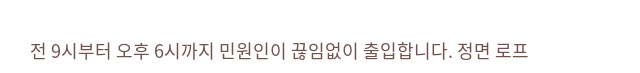전 9시부터 오후 6시까지 민원인이 끊임없이 출입합니다. 정면 로프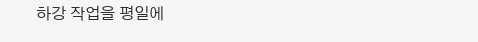하강 작업을 평일에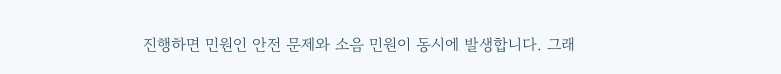진행하면 민원인 안전 문제와 소음 민원이 동시에 발생합니다. 그래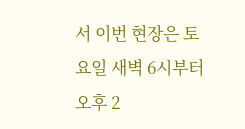서 이번 현장은 토요일 새벽 6시부터 오후 2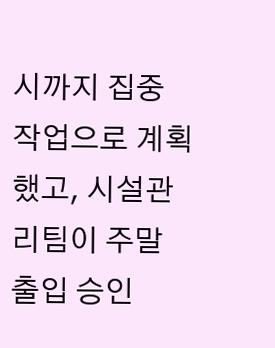시까지 집중 작업으로 계획했고, 시설관리팀이 주말 출입 승인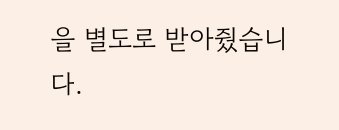을 별도로 받아줬습니다.